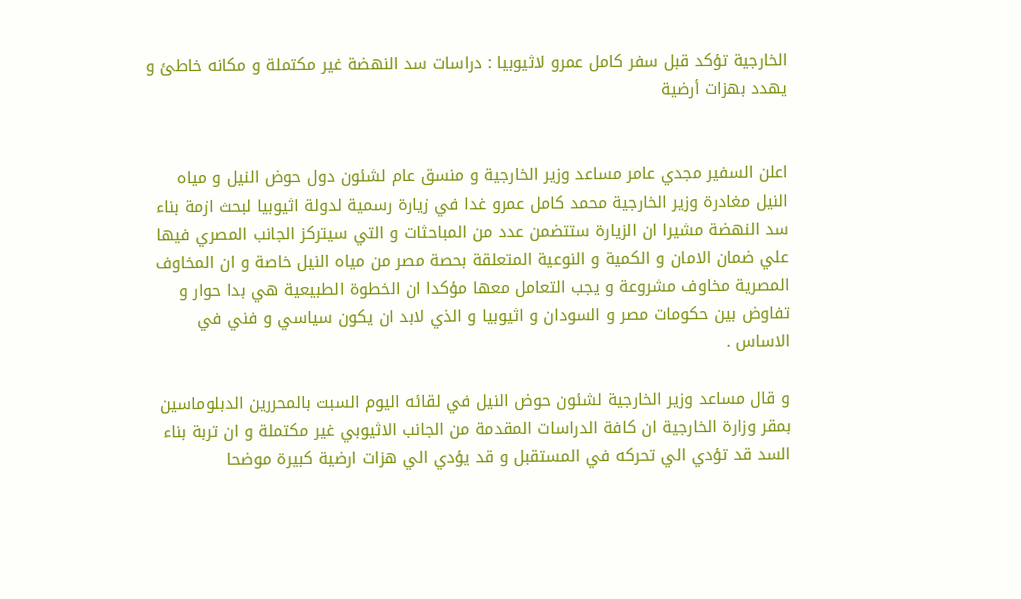الخارجية تؤكد قبل سفر كامل عمرو لاثيوبيا : دراسات سد النهضة غير مكتملة و مكانه خاطئ و يهدد بهزات أرضية


اعلن السفير مجدي عامر مساعد وزير الخارجية و منسق عام لشئون دول حوض النيل و مياه النيل مغادرة وزير الخارجية محمد كامل عمرو غدا في زيارة رسمية لدولة اثيوبيا لبحث ازمة بناء سد النهضة مشيرا ان الزيارة ستتضمن عدد من المباحثات و التي سيتركز الجانب المصري فيها علي ضمان الامان و الكمية و النوعية المتعلقة بحصة مصر من مياه النيل خاصة و ان المخاوف المصرية مخاوف مشروعة و يجب التعامل معها مؤكدا ان الخطوة الطبيعية هي بدا حوار و تفاوض بين حكومات مصر و السودان و اثيوبيا و الذي لابد ان يكون سياسي و فني في الاساس .

و قال مساعد وزير الخارجية لشئون حوض النيل في لقائه اليوم السبت بالمحررين الدبلوماسين بمقر وزارة الخارجية ان كافة الدراسات المقدمة من الجانب الاثيوبي غير مكتملة و ان تربة بناء السد قد تؤدي الي تحركه في المستقبل و قد يؤدي الي هزات ارضية كبيرة موضحا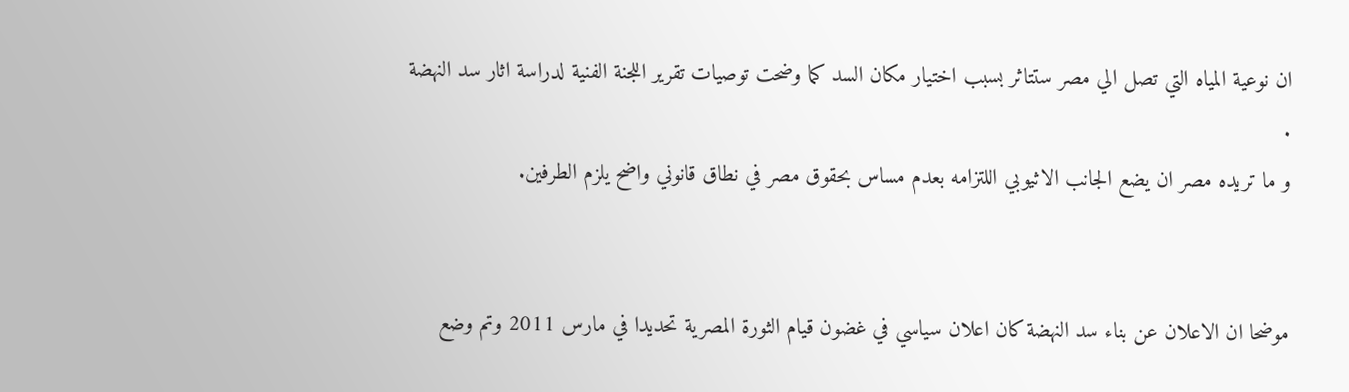ان نوعية المياه التي تصل الي مصر ستتاثر بسبب اختيار مكان السد كما وضحت توصيات تقرير اللجنة الفنية لدراسة اثار سد النهضة .
و ما تريده مصر ان يضع الجانب الاثيوبي اللتزامه بعدم مساس بحقوق مصر في نطاق قانوني واضح يلزم الطرفين.


موضحا ان الاعلان عن بناء سد النهضة كان اعلان سياسي في غضون قيام الثورة المصرية تحديدا في مارس 2011 وتم وضع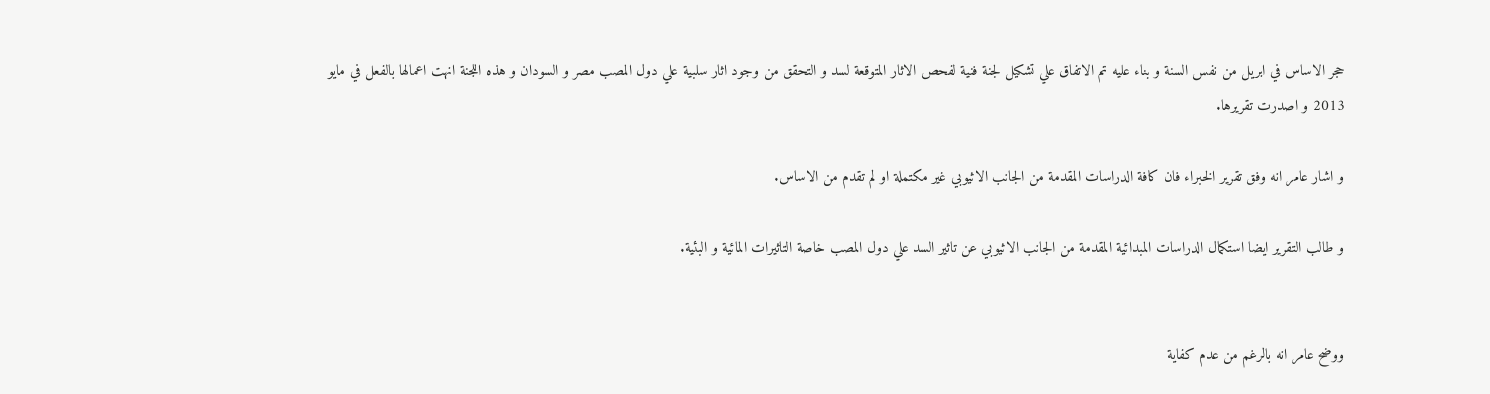حجر الاساس في ابريل من نفس السنة و بناء عليه تم الاتفاق علي تشكيل لجنة فنية لفحص الاثار المتوقعة لسد و التحقق من وجود اثار سلبية علي دول المصب مصر و السودان و هذه اللجنة انهت اعمالها بالفعل في مايو 2013 و اصدرت تقريرها.

و اشار عامر انه وفق تقرير الخبراء فان كافة الدراسات المقدمة من الجانب الاثيوبي غير مكتملة او لم تقدم من الاساس.

و طالب التقرير ايضا استكمال الدراسات المبدائية المقدمة من الجانب الاثيوبي عن تاثير السد علي دول المصب خاصة التاثيرات المائية و البئية.


ووضح عامر انه بالرغم من عدم كفاية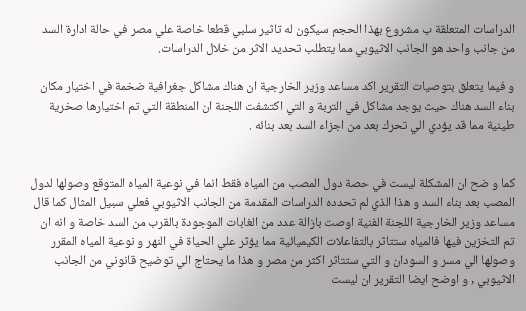الدراسات المتعلقة ب مشروع بهذا الحجم سيكون له تاثير سلبي قطعا خاصة علي مصر في حالة ادارة السد من جانب واحد هو الجانب الاثيوبي مما يتطلب تحديد الاثر من خلال الدراسات.

و فيما يتعلق بتوصيات التقرير اكد مساعد وزير الخارجية ان هناك مشاكل جغرافية ضخمة في اختيار مكان بناء السد هناك حيث يوجد مشاكل في التربة و التي اكتشفت اللجنة ان المنطقة التي تم اختيارها صخرية طينية مما قد يؤدي الي تحرك بعد من اجزاء السد بعد بنائه .


كما و ضح ان المشكلة ليست في حصة دول المصب من المياه فقط انما في نوعية المياه المتوقع وصولها لدول المصب بعد بناء السد و هذا الذي لم تحدده الدراسات المقدمة من الجانب الاثيوبي فعلي سبيل المثال كما قال مساعد وزير الخارجية اللجنة الفنية اوصت بازالة عدد من الغابات الموجودة بالقرب من السد خاصة و انه ان تم التخزين فيها فالمياه ستتاثر بالتفاعلات الكيميائية مما يؤثر علي الحياة في النهر و نوعية المياه المقرر وصولها الي مسر و السودان و التي ستتاثر اكثر من مصر و هذا ما يحتاج الي توضيح قانوني من الجانب الاثيوبي , و اوضح ايضا التقرير ان ليست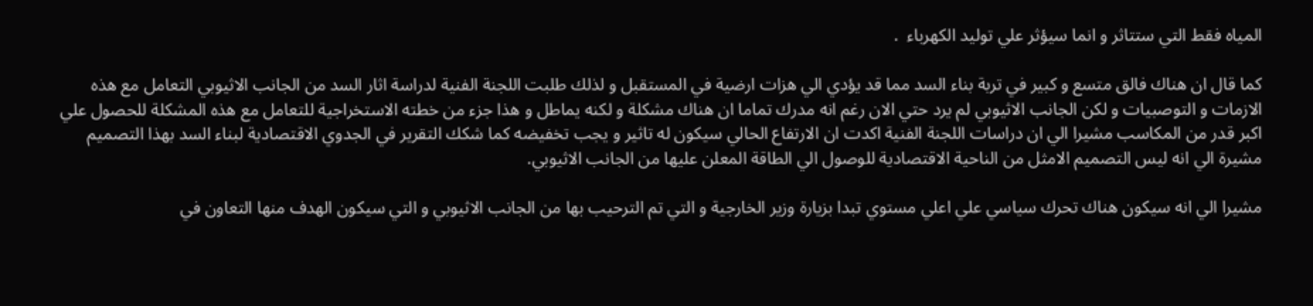المياه فقط التي ستتاثر و انما سيؤثر علي توليد الكهرباء  .

كما قال ان هناك فالق متسع و كبير في تربة بناء السد مما قد يؤدي الي هزات ارضية في المستقبل و لذلك طلبت اللجنة الفنية لدراسة اثار السد من الجانب الاثيوبي التعامل مع هذه الازمات و التوصبيات و لكن الجانب الاثيوبي لم يرد حتي الان رغم انه مدرك تماما ان هناك مشكلة و لكنه يماطل و هذا جزء من خطته الاستخراجية للتعامل مع هذه المشكلة للحصول علي اكبر قدر من المكاسب مشيرا الي ان دراسات اللجنة الفنية اكدت ان الارتفاع الحالي سيكون له تاثير و يجب تخفيضه كما شكك التقرير في الجدوي الاقتصادية لبناء السد بهذا التصميم مشيرة الي انه ليس التصميم الامثل من الناحية الاقتصادية للوصول الي الطاقة المعلن عليها من الجانب الاثيوبي.

مشيرا الي انه سيكون هناك تحرك سياسي علي اعلي مستوي تبدا بزيارة وزير الخارجية و التي تم الترحيب بها من الجانب الاثيوبي و التي سيكون الهدف منها التعاون في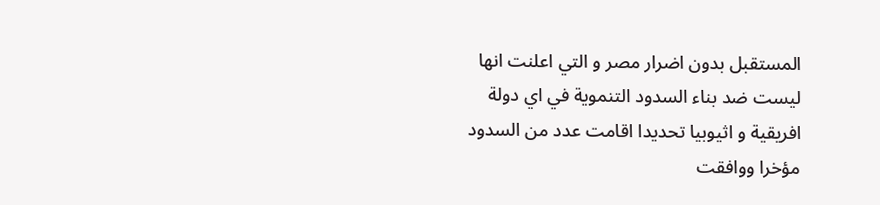المستقبل بدون اضرار مصر و التي اعلنت انها ليست ضد بناء السدود التنموية في اي دولة افريقية و اثيوبيا تحديدا اقامت عدد من السدود مؤخرا ووافقت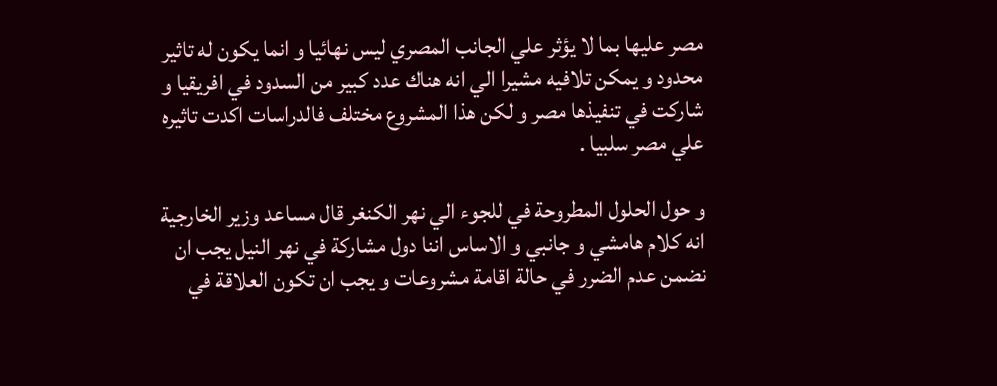مصر عليها بما لا يؤثر علي الجانب المصري ليس نهائيا و انما يكون له تاثير محدود و يمكن تلافيه مشيرا الي انه هناك عدد كبير من السدود في افريقيا و شاركت في تنفيذها مصر و لكن هذا المشروع مختلف فالدراسات اكدت تاثيره علي مصر سلبيا .

و حول الحلول المطروحة في للجوء الي نهر الكنغر قال مساعد وزير الخارجية انه كلام هامشي و جانبي و الاساس اننا دول مشاركة في نهر النيل يجب ان نضمن عدم الضرر في حالة اقامة مشروعات و يجب ان تكون العلاقة في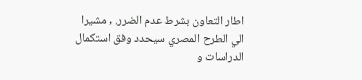اطار التعاون بشرط عدم الضرر. , مشيرا الي الطرح المصري سيحدد وفق استكمال الدراسات و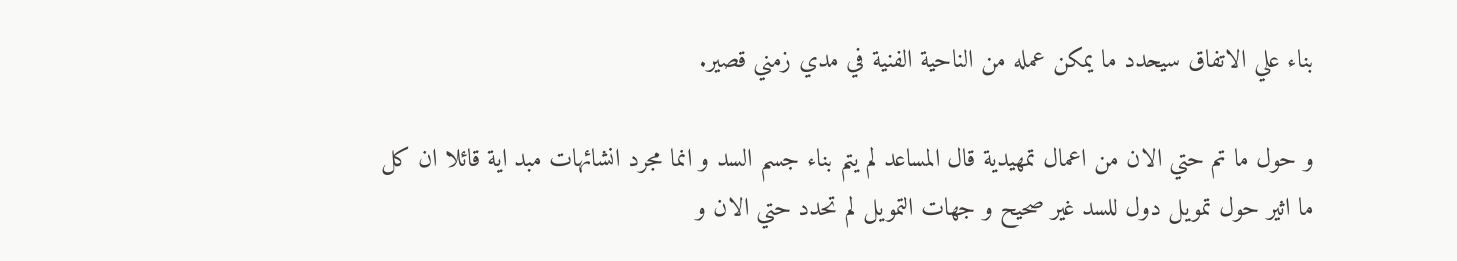بناء علي الاتفاق سيحدد ما يمكن عمله من الناحية الفنية في مدي زمني قصير.

و حول ما تم حتي الان من اعمال تمهيدية قال المساعد لم يتم بناء جسم السد و انما مجرد انشائهات مبد اية قائلا ان كل ما اثير حول تمويل دول للسد غير صحيح و جهات التمويل لم تحدد حتي الان و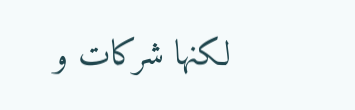لكنها شركات و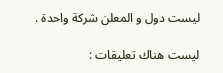ليست دول و المعلن شركة واحدة .

ليست هناك تعليقات :